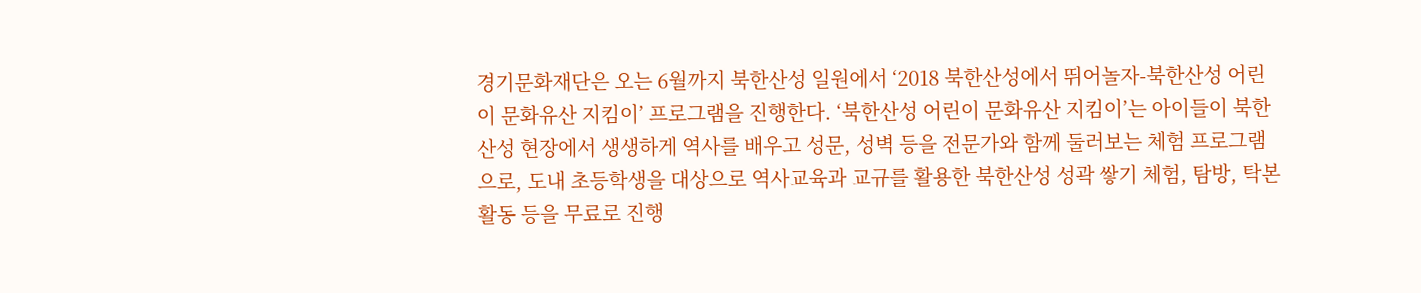경기문화재단은 오는 6월까지 북한산성 일원에서 ‘2018 북한산성에서 뛰어놀자-북한산성 어린이 문화유산 지킴이’ 프로그램을 진행한다. ‘북한산성 어린이 문화유산 지킴이’는 아이들이 북한산성 현장에서 생생하게 역사를 배우고 성문, 성벽 등을 전문가와 함께 둘러보는 체험 프로그램으로, 도내 초등학생을 대상으로 역사교육과 교규를 활용한 북한산성 성곽 쌓기 체험, 탐방, 탁본활동 등을 무료로 진행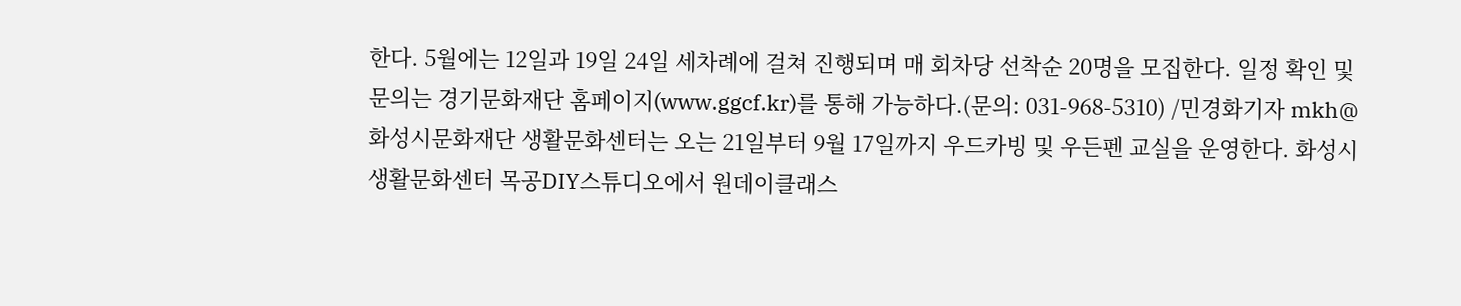한다. 5월에는 12일과 19일 24일 세차례에 걸쳐 진행되며 매 회차당 선착순 20명을 모집한다. 일정 확인 및 문의는 경기문화재단 홈페이지(www.ggcf.kr)를 통해 가능하다.(문의: 031-968-5310) /민경화기자 mkh@
화성시문화재단 생활문화센터는 오는 21일부터 9월 17일까지 우드카빙 및 우든펜 교실을 운영한다. 화성시생활문화센터 목공DIY스튜디오에서 원데이클래스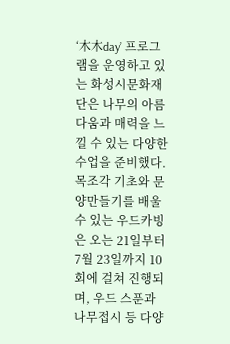‘木木day’ 프로그램을 운영하고 있는 화성시문화재단은 나무의 아름다움과 매력을 느낄 수 있는 다양한 수업을 준비했다. 목조각 기초와 문양만들기를 배울 수 있는 우드카빙은 오는 21일부터 7월 23일까지 10회에 걸쳐 진행되며, 우드 스푼과 나무접시 등 다양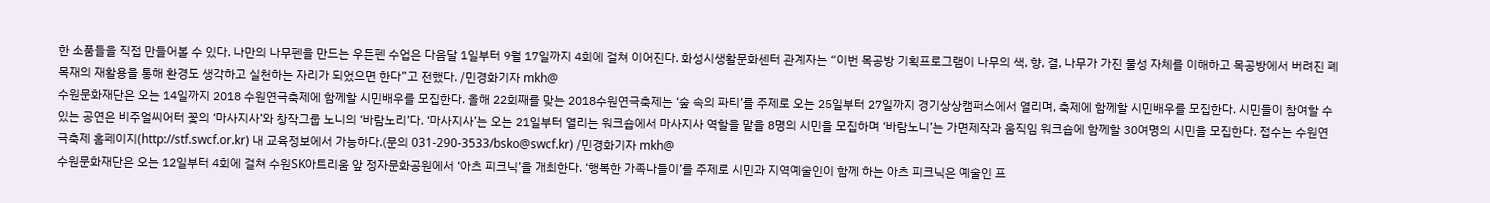한 소품들을 직접 만들어볼 수 있다. 나만의 나무펜을 만드는 우든펜 수업은 다음달 1일부터 9월 17일까지 4회에 걸쳐 이어진다. 화성시생활문화센터 관계자는 “이번 목공방 기획프로그램이 나무의 색, 향, 결, 나무가 가진 물성 자체를 이해하고 목공방에서 버려진 폐목재의 재활용을 통해 환경도 생각하고 실천하는 자리가 되었으면 한다”고 전했다. /민경화기자 mkh@
수원문화재단은 오는 14일까지 2018 수원연극축제에 함께할 시민배우를 모집한다. 올해 22회째를 맞는 2018수원연극축제는 ‘숲 속의 파티’를 주제로 오는 25일부터 27일까지 경기상상캠퍼스에서 열리며, 축제에 함께할 시민배우를 모집한다. 시민들이 참여할 수 있는 공연은 비주얼씨어터 꽃의 ‘마사지사’와 창작그룹 노니의 ‘바람노리’다. ‘마사지사’는 오는 21일부터 열리는 워크숍에서 마사지사 역할을 맡을 8명의 시민을 모집하며 ‘바람노니’는 가면제작과 움직임 워크숍에 함께할 30여명의 시민을 모집한다. 접수는 수원연극축제 홈페이지(http://stf.swcf.or.kr) 내 교육정보에서 가능하다.(문의 031-290-3533/bsko@swcf.kr) /민경화기자 mkh@
수원문화재단은 오는 12일부터 4회에 걸쳐 수원SK아트리움 앞 정자문화공원에서 ‘아츠 피크닉’을 개최한다. ‘행복한 가족나들이’를 주제로 시민과 지역예술인이 함께 하는 아츠 피크닉은 예술인 프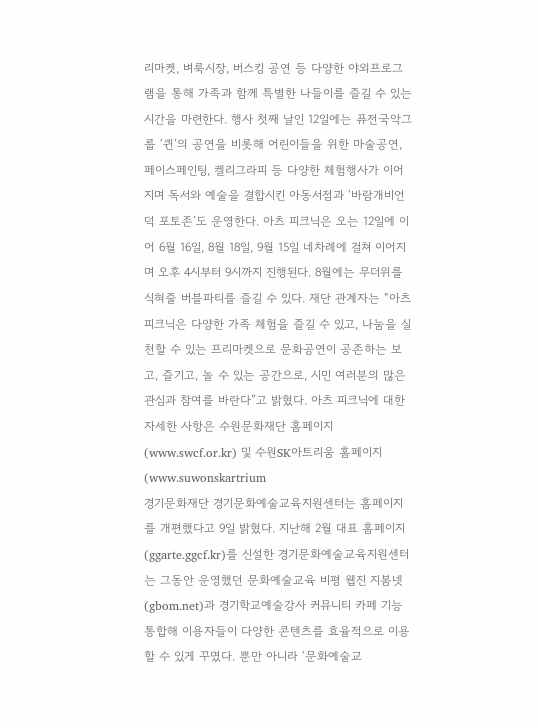리마켓, 벼룩시장, 버스킹 공연 등 다양한 야외프로그램을 통해 가족과 함께 특별한 나들이를 즐길 수 있는 시간을 마련한다. 행사 첫째 날인 12일에는 퓨전국악그룹 ‘퀸’의 공연을 비롯해 어린이들을 위한 마술공연, 페이스페인팅, 켈리그라피 등 다양한 체험행사가 이어지며 독서와 예술을 결합시킨 아동서점과 ‘바람개비언덕 포토존’도 운영한다. 아츠 피크닉은 오는 12일에 이어 6월 16일, 8월 18일, 9월 15일 네차례에 걸쳐 이어지며 오후 4시부터 9시까지 진행된다. 8월에는 무더위를 식혀줄 버블파티를 즐길 수 있다. 재단 관계자는 “아츠 피크닉은 다양한 가족 체험을 즐길 수 있고, 나눔을 실천할 수 있는 프리마켓으로 문화공연이 공존하는 보고, 즐기고, 놀 수 있는 공간으로, 시민 여러분의 많은 관심과 참여를 바란다”고 밝혔다. 아츠 피크닉에 대한 자세한 사항은 수원문화재단 홈페이지(www.swcf.or.kr) 및 수원SK아트리움 홈페이지(www.suwonskartrium
경기문화재단 경기문화예술교육지원센터는 홈페이지를 개편했다고 9일 밝혔다. 지난해 2월 대표 홈페이지(ggarte.ggcf.kr)를 신설한 경기문화예술교육지원센터는 그동안 운영했던 문화예술교육 비평 웹진 지봄넷(gbom.net)과 경기학교예술강사 커뮤니티 카페 기능 통합해 이용자들이 다양한 콘텐츠를 효율적으로 이용할 수 있게 꾸몄다. 뿐만 아니라 ‘문화예술교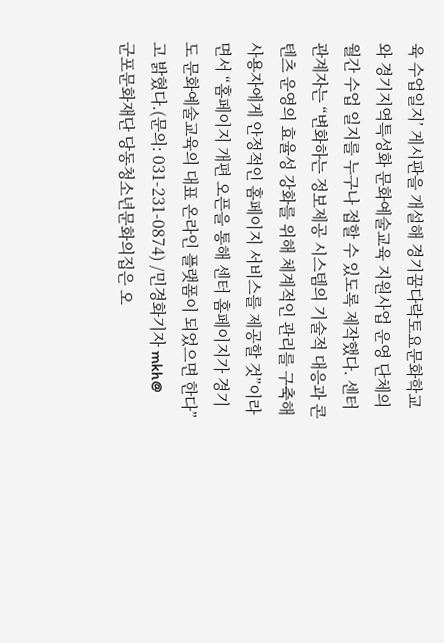육 수업일지’ 게시판을 개설해 경기꿈다락토요문화학교와 경기지역특성화 문화예술교육 지원사업 운영 단체의 월간 수업 일지를 누구나 접할 수 있도록 제작했다. 센터 관계자는 “변화하는 정보제공 시스템의 기술적 대응과 콘텐츠 운영의 효율성 강화를 위해 체계적인 관리를 구축해 사용자에게 안정적인 홈페이지 서비스를 제공할 것”이라면서 “홈페이지 개편 오픈을 통해 센터 홈페이지가 경기도 문화예술교육의 대표 온라인 플랫폼이 되었으면 한다”고 밝혔다.(문의: 031-231-0874) /민경화기자 mkh@
군포문화재단 당동청소년문화의집은 오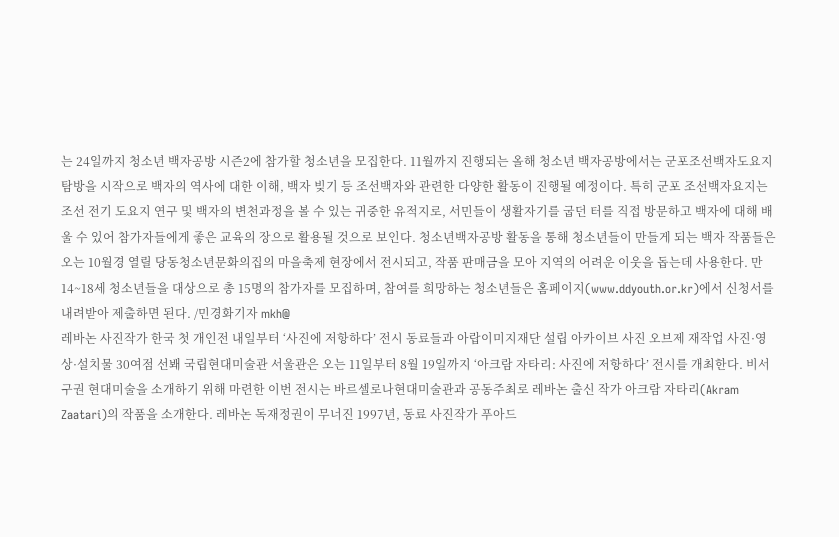는 24일까지 청소년 백자공방 시즌2에 참가할 청소년을 모집한다. 11월까지 진행되는 올해 청소년 백자공방에서는 군포조선백자도요지 탐방을 시작으로 백자의 역사에 대한 이해, 백자 빚기 등 조선백자와 관련한 다양한 활동이 진행될 예정이다. 특히 군포 조선백자요지는 조선 전기 도요지 연구 및 백자의 변천과정을 볼 수 있는 귀중한 유적지로, 서민들이 생활자기를 굽던 터를 직접 방문하고 백자에 대해 배울 수 있어 참가자들에게 좋은 교육의 장으로 활용될 것으로 보인다. 청소년백자공방 활동을 통해 청소년들이 만들게 되는 백자 작품들은 오는 10월경 열릴 당동청소년문화의집의 마을축제 현장에서 전시되고, 작품 판매금을 모아 지역의 어려운 이웃을 돕는데 사용한다. 만 14~18세 청소년들을 대상으로 총 15명의 참가자를 모집하며, 참여를 희망하는 청소년들은 홈페이지(www.ddyouth.or.kr)에서 신청서를 내려받아 제출하면 된다. /민경화기자 mkh@
레바논 사진작가 한국 첫 개인전 내일부터 ‘사진에 저항하다’ 전시 동료들과 아랍이미지재단 설립 아카이브 사진 오브제 재작업 사진·영상·설치물 30여점 선봬 국립현대미술관 서울관은 오는 11일부터 8월 19일까지 ‘아크람 자타리: 사진에 저항하다’ 전시를 개최한다. 비서구권 현대미술을 소개하기 위해 마련한 이번 전시는 바르셀로나현대미술관과 공동주최로 레바논 출신 작가 아크람 자타리(Akram Zaatari)의 작품을 소개한다. 레바논 독재정권이 무너진 1997년, 동료 사진작가 푸아드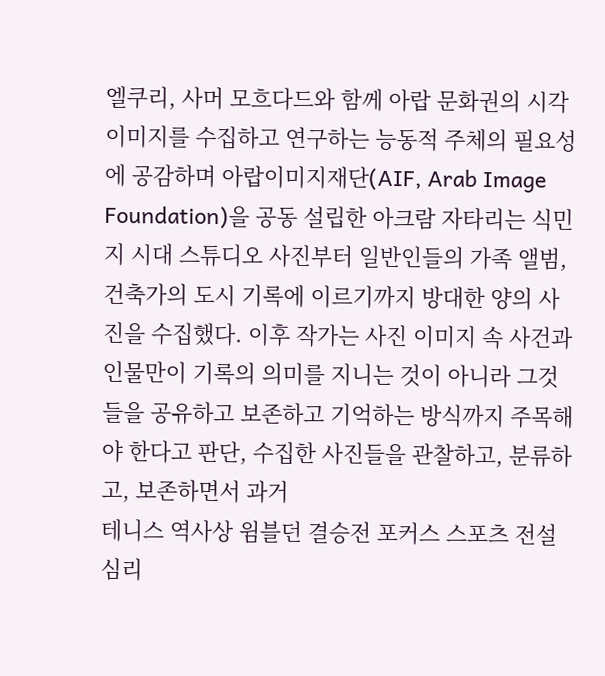엘쿠리, 사머 모흐다드와 함께 아랍 문화권의 시각이미지를 수집하고 연구하는 능동적 주체의 필요성에 공감하며 아랍이미지재단(AIF, Arab Image Foundation)을 공동 설립한 아크람 자타리는 식민지 시대 스튜디오 사진부터 일반인들의 가족 앨범, 건축가의 도시 기록에 이르기까지 방대한 양의 사진을 수집했다. 이후 작가는 사진 이미지 속 사건과 인물만이 기록의 의미를 지니는 것이 아니라 그것들을 공유하고 보존하고 기억하는 방식까지 주목해야 한다고 판단, 수집한 사진들을 관찰하고, 분류하고, 보존하면서 과거
테니스 역사상 윔블던 결승전 포커스 스포츠 전설 심리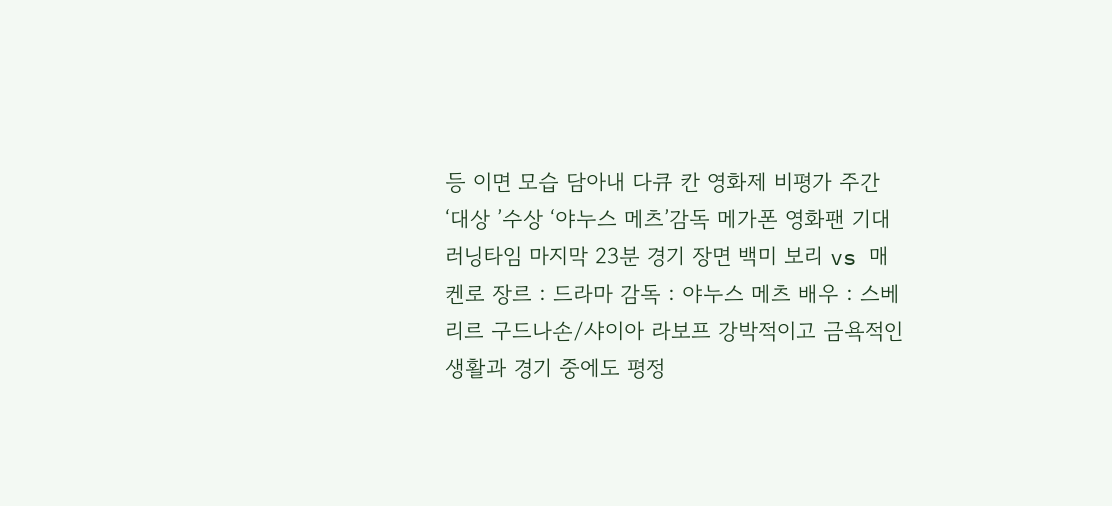등 이면 모습 담아내 다큐 칸 영화제 비평가 주간 ‘대상 ’수상 ‘야누스 메츠’감독 메가폰 영화팬 기대 러닝타임 마지막 23분 경기 장면 백미 보리 vs 매켄로 장르 : 드라마 감독 : 야누스 메츠 배우 : 스베리르 구드나손/샤이아 라보프 강박적이고 금욕적인 생활과 경기 중에도 평정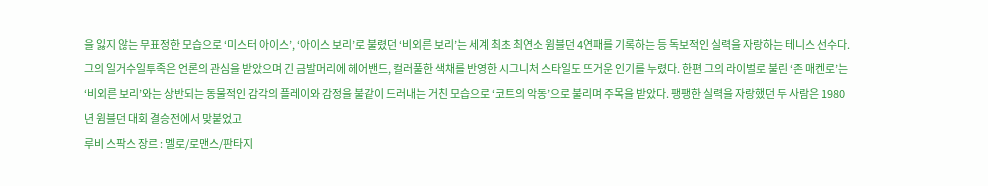을 잃지 않는 무표정한 모습으로 ‘미스터 아이스’, ‘아이스 보리’로 불렸던 ‘비외른 보리’는 세계 최초 최연소 윔블던 4연패를 기록하는 등 독보적인 실력을 자랑하는 테니스 선수다. 그의 일거수일투족은 언론의 관심을 받았으며 긴 금발머리에 헤어밴드, 컬러풀한 색채를 반영한 시그니처 스타일도 뜨거운 인기를 누렸다. 한편 그의 라이벌로 불린 ‘존 매켄로’는 ‘비외른 보리’와는 상반되는 동물적인 감각의 플레이와 감정을 불같이 드러내는 거친 모습으로 ‘코트의 악동’으로 불리며 주목을 받았다. 팽팽한 실력을 자랑했던 두 사람은 1980년 윔블던 대회 결승전에서 맞붙었고
루비 스팍스 장르 : 멜로/로맨스/판타지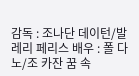감독 : 조나단 데이턴/발레리 페리스 배우 : 폴 다노/조 카잔 꿈 속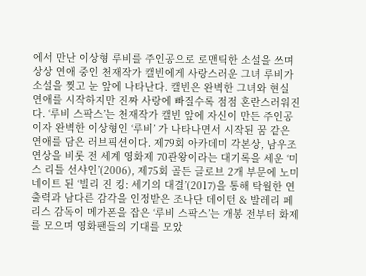에서 만난 이상형 루비를 주인공으로 로맨틱한 소설을 쓰며 상상 연애 중인 천재작가 캘빈에게 사랑스러운 그녀 루비가 소설을 찢고 눈 앞에 나타난다. 캘빈은 완벽한 그녀와 현실 연애를 시작하지만 진짜 사랑에 빠질수록 점점 혼란스러워진다. ‘루비 스팍스’는 천재작가 캘빈 앞에 자신이 만든 주인공이자 완벽한 이상형인 ‘루비’ 가 나타나면서 시작된 꿈 같은 연애를 담은 러브픽션이다. 제79회 아카데미 각본상, 남우조연상을 비롯 전 세계 영화제 70관왕이라는 대기록을 세운 ‘미스 리틀 선샤인’(2006), 제75회 골든 글로브 2개 부문에 노미네이트 된 ‘빌리 진 킹: 세기의 대결’(2017)을 통해 탁월한 연출력과 남다른 감각을 인정받은 조나단 데이턴 & 발레리 페리스 감독이 메가폰을 잡은 ‘루비 스팍스’는 개봉 전부터 화제를 모으며 영화팬들의 기대를 모았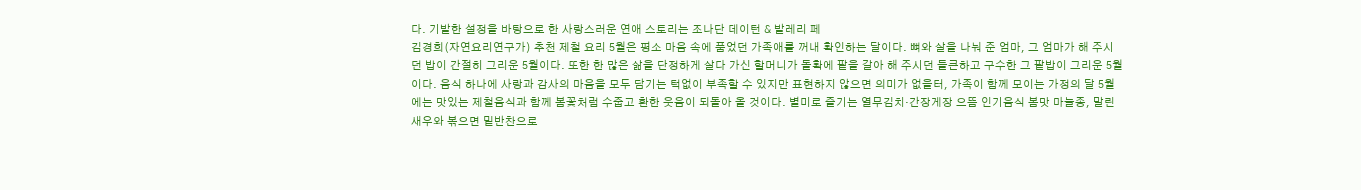다. 기발한 설정을 바탕으로 한 사랑스러운 연애 스토리는 조나단 데이턴 & 발레리 페
김경희(자연요리연구가) 추천 제철 요리 5월은 평소 마음 속에 품었던 가족애를 꺼내 확인하는 달이다. 뼈와 살을 나눠 준 엄마, 그 엄마가 해 주시던 밥이 간절히 그리운 5월이다. 또한 한 많은 삶을 단정하게 살다 가신 할머니가 돌확에 팥을 갈아 해 주시던 들큰하고 구수한 그 팥밥이 그리운 5월이다. 음식 하나에 사랑과 감사의 마음을 모두 담기는 턱없이 부족할 수 있지만 표현하지 않으면 의미가 없을터, 가족이 함께 모이는 가정의 달 5월에는 맛있는 제철음식과 함께 봄꽃처럼 수줍고 환한 웃음이 되돌아 올 것이다. 별미로 즐기는 열무김치·간장게장 으뜸 인기음식 봄맛 마늘종, 말린 새우와 볶으면 밑반찬으로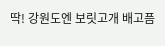딱! 강원도엔 보릿고개 배고픔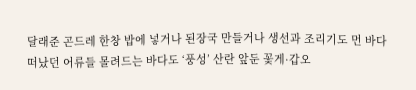달래준 곤드레 한창 밥에 넣거나 된장국 만들거나 생선과 조리기도 먼 바다 떠났던 어류들 몰려드는 바다도 ‘풍성’ 산란 앞둔 꽃게·갑오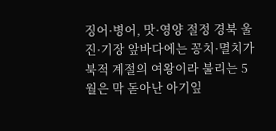징어·병어, 맛·영양 절정 경북 울진·기장 앞바다에는 꽁치·멸치가 북적 계절의 여왕이라 불리는 5월은 막 돋아난 아기잎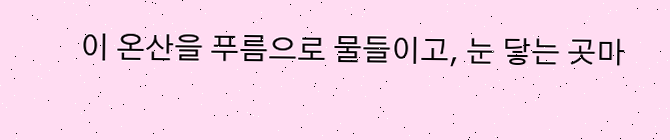이 온산을 푸름으로 물들이고, 눈 닿는 곳마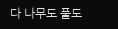다 나무도 풀도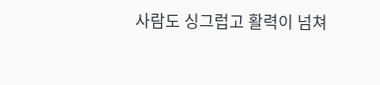사람도 싱그럽고 활력이 넘쳐